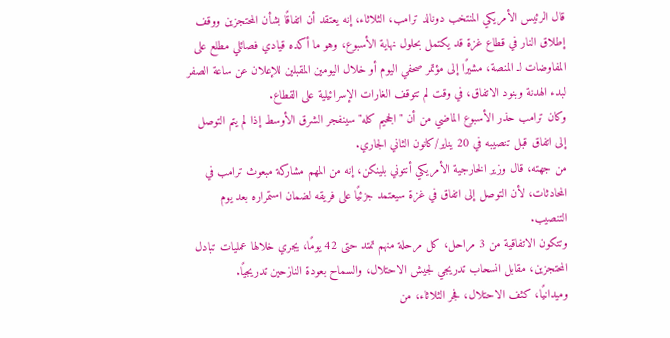قال الرئيس الأمريكي المنتخب دونالد ترامب، الثلاثاء، إنه يعتقد أن اتفاقًا بشأن المحتجزين ووقف إطلاق النار في قطاع غزة قد يكتمل بحلول نهاية الأسبوع، وهو ما أكده قيادي فصائلي مطلع على المفاوضات لـ المنصة، مشيرًا إلى مؤتمر صحفي اليوم أو خلال اليومين المقبلين للإعلان عن ساعة الصفر لبدء الهدنة وبنود الاتفاق، في وقت لم تتوقف الغارات الإسرائيلية على القطاع.
وكان ترامب حذر الأسبوع الماضي من أن "الجحيم كله" سينفجر الشرق الأوسط إذا لم يتم التوصل إلى اتفاق قبل تنصيبه في 20 يناير/كانون الثاني الجاري.
من جهته، قال وزير الخارجية الأمريكي أنتوني بلينكن، إنه من المهم مشاركة مبعوث ترامب في المحادثات، لأن التوصل إلى اتفاق في غزة سيعتمد جزئيًا على فريقه لضمان استمراره بعد يوم التنصيب.
وتتكون الاتفاقية من 3 مراحل، كل مرحلة منهم تمتد حتى 42 يومًا، يجري خلالها عمليات تبادل المحتجزين، مقابل انسحاب تدريجي لجيش الاحتلال، والسماح بعودة النازحين تدريجيًا.
وميدانيًا، كثف الاحتلال، فجر الثلاثاء، من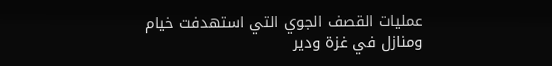عمليات القصف الجوي التي استهدفت خيام ومنازل في غزة ودير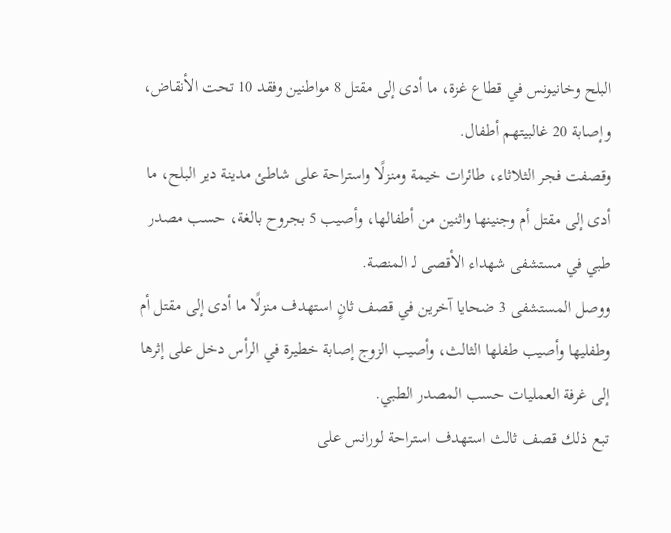البلح وخانيونس في قطاع غزة، ما أدى إلى مقتل 8 مواطنين وفقد 10 تحت الأنقاض، وإصابة 20 غالبيتهم أطفال.
وقصفت فجر الثلاثاء، طائرات خيمة ومنزلًا واستراحة على شاطئ مدينة دير البلح، ما أدى إلى مقتل أم وجنينها واثنين من أطفالها، وأصيب 5 بجروح بالغة، حسب مصدر طبي في مستشفى شهداء الأقصى لـ المنصة.
ووصل المستشفى 3 ضحايا آخرين في قصف ثانٍ استهدف منزلًا ما أدى إلى مقتل أم وطفليها وأصيب طفلها الثالث، وأصيب الزوج إصابة خطيرة في الرأس دخل على إثرها إلى غرفة العمليات حسب المصدر الطبي.
تبع ذلك قصف ثالث استهدف استراحة لورانس على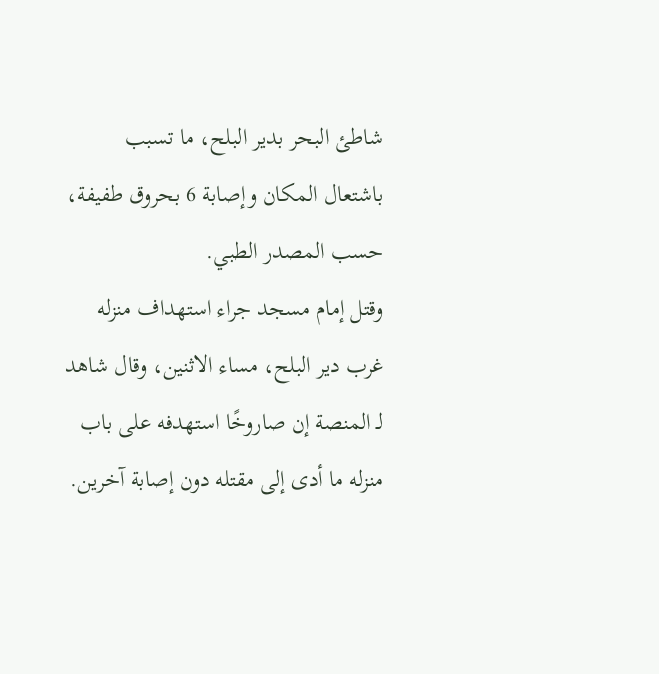شاطئ البحر بدير البلح، ما تسبب باشتعال المكان وإصابة 6 بحروق طفيفة، حسب المصدر الطبي.
وقتل إمام مسجد جراء استهداف منزله غرب دير البلح، مساء الاثنين، وقال شاهد لـ المنصة إن صاروخًا استهدفه على باب منزله ما أدى إلى مقتله دون إصابة آخرين.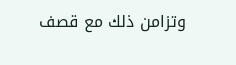وتزامن ذلك مع قصف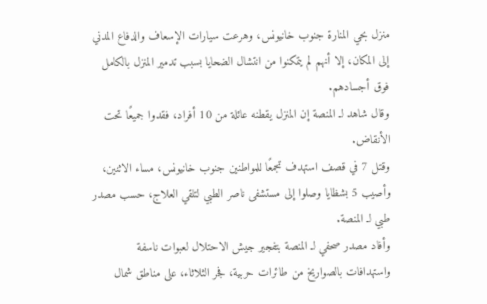منزل بحي المنارة جنوب خانيونس، وهرعت سيارات الإسعاف والدفاع المدني إلى المكان، إلا أنهم لم يتمكنوا من انتشال الضحايا بسبب تدمير المنزل بالكامل فوق أجسادهم.
وقال شاهد لـ المنصة إن المنزل يقطنه عائلة من 10 أفراد، فقدوا جميعًا تحت الأنقاض.
وقتل 7 في قصف استهدف تجمعًا للمواطنين جنوب خانيونس، مساء الاثنين، وأصيب 5 بشظايا وصلوا إلى مستشفى ناصر الطبي لتلقي العلاج، حسب مصدر طبي لـ المنصة.
وأفاد مصدر صحفي لـ المنصة بتفجير جيش الاحتلال لعبوات ناسفة واستهدافات بالصواريخ من طائرات حربية، فجر الثلاثاء، على مناطق شمال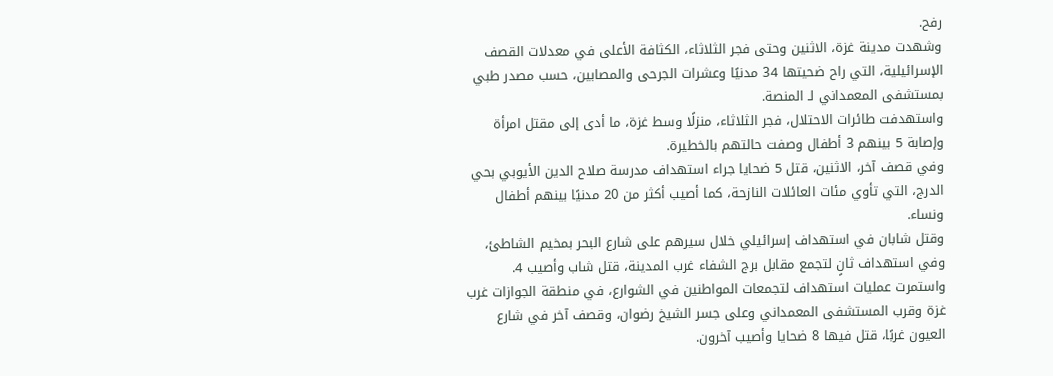رفح.
وشهدت مدينة غزة، الاثنين وحتى فجر الثلاثاء، الكثافة الأعلى في معدلات القصف الإسرائيلية، التي راح ضحيتها 34 مدنيًا وعشرات الجرحى والمصابين، حسب مصدر طبي بمستشفى المعمداني لـ المنصة.
واستهدفت طائرات الاحتلال، فجر الثلاثاء، منزلًا وسط غزة، ما أدى إلى مقتل امرأة وإصابة 5 بينهم 3 أطفال وصفت حالتهم بالخطيرة.
وفي قصف آخر، الاثنين، قتل 5 ضحايا جراء استهداف مدرسة صلاح الدين الأيوبي بحي الدرج، التي تأوي مئات العائلات النازحة، كما أصيب أكثر من 20 مدنيًا بينهم أطفال ونساء.
وقتل شابان في استهداف إسرائيلي خلال سيرهم على شارع البحر بمخيم الشاطئ، وفي استهداف ثانٍ لتجمع مقابل برج الشفاء غرب المدينة، قتل شاب وأصيب 4.
واستمرت عمليات استهداف لتجمعات المواطنين في الشوارع، في منطقة الجوازات غرب غزة وقرب المستشفى المعمداني وعلى جسر الشيخ رضوان، وقصف آخر في شارع العيون غربًا، قتل فيها 8 ضحايا وأصيب آخرون.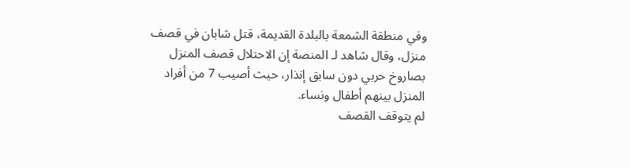وفي منطقة الشمعة بالبلدة القديمة، قتل شابان في قصف منزل، وقال شاهد لـ المنصة إن الاحتلال قصف المنزل بصاروخ حربي دون سابق إنذار، حيث أصيب 7 من أفراد المنزل بينهم أطفال ونساء.
لم يتوقف القصف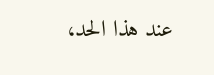عند هذا الحد،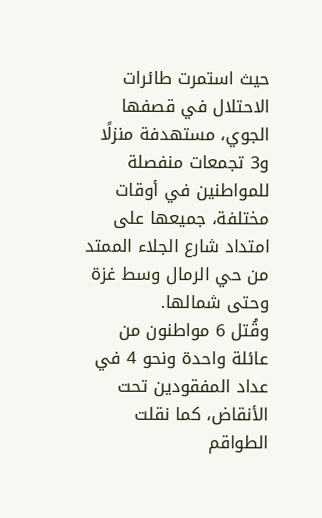حيث استمرت طائرات الاحتلال في قصفها الجوي، مستهدفة منزلًا و3 تجمعات منفصلة للمواطنين في أوقات مختلفة، جميعها على امتداد شارع الجلاء الممتد من حي الرمال وسط غزة وحتى شمالها.
وقُتل 6 مواطنون من عائلة واحدة ونحو 4 في عداد المفقودين تحت الأنقاض، كما نقلت الطواقم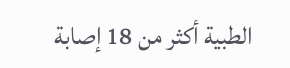الطبية أكثر من 18 إصابة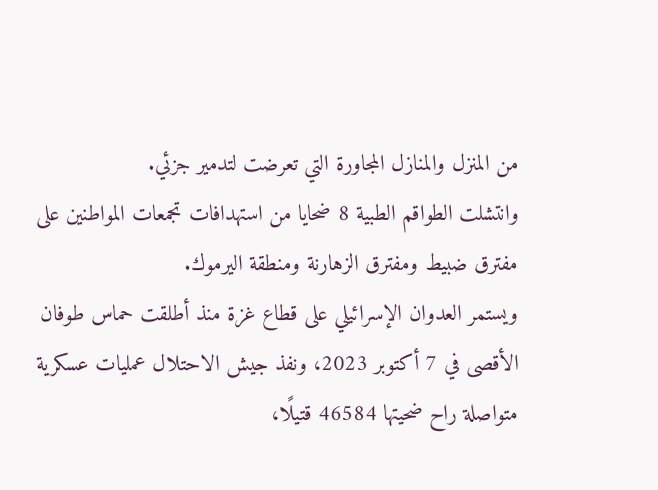من المنزل والمنازل المجاورة التي تعرضت لتدمير جزئي.
وانتشلت الطواقم الطبية 8 ضحايا من استهدافات تجمعات المواطنين على مفترق ضبيط ومفترق الزهارنة ومنطقة اليرموك.
ويستمر العدوان الإسرائيلي على قطاع غزة منذ أطلقت حماس طوفان الأقصى في 7 أكتوبر 2023، ونفذ جيش الاحتلال عمليات عسكرية متواصلة راح ضحيتها 46584 قتيلًا،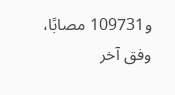و109731 مصابًا، وفق آخر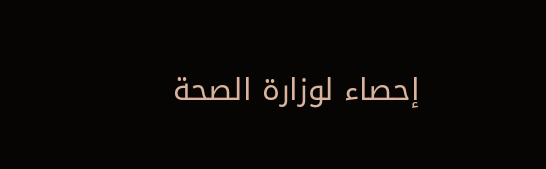إحصاء لوزارة الصحة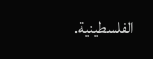الفلسطينية.